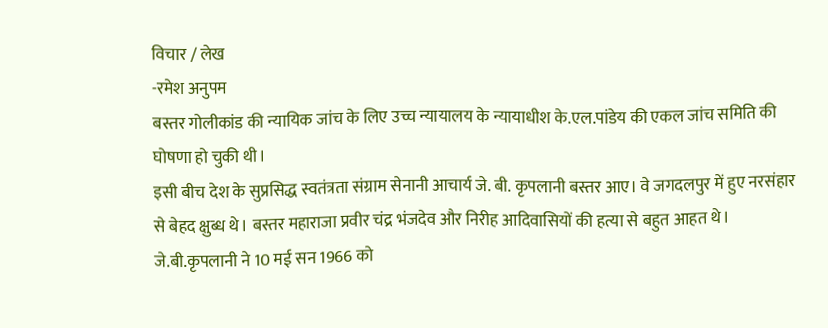विचार / लेख
-रमेश अनुपम
बस्तर गोलीकांड की न्यायिक जांच के लिए उच्च न्यायालय के न्यायाधीश के.एल.पांडेय की एकल जांच समिति की घोषणा हो चुकी थी।
इसी बीच देश के सुप्रसिद्ध स्वतंत्रता संग्राम सेनानी आचार्य जे. बी. कृपलानी बस्तर आए। वे जगदलपुर में हुए नरसंहार से बेहद क्षुब्ध थे। बस्तर महाराजा प्रवीर चंद्र भंजदेव और निरीह आदिवासियों की हत्या से बहुत आहत थे।
जे.बी.कृपलानी ने 10 मई सन 1966 को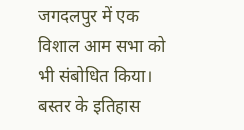जगदलपुर में एक विशाल आम सभा को भी संबोधित किया।
बस्तर के इतिहास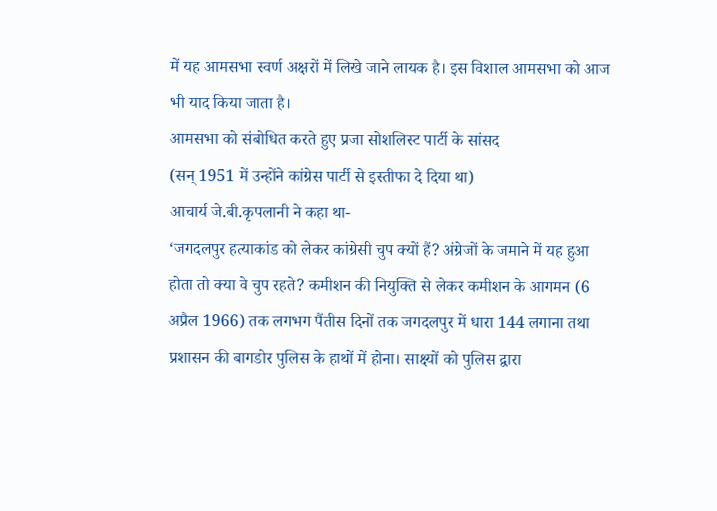में यह आमसभा स्वर्ण अक्षरों में लिखे जाने लायक है। इस विशाल आमसभा को आज भी याद किया जाता है।
आमसभा को संबोधित करते हुए प्रजा सोशलिस्ट पार्टी के सांसद
(सन् 1951 में उन्होंने कांग्रेस पार्टी से इस्तीफा दे दिया था)
आचार्य जे.बी.कृपलानी ने कहा था-
‘जगदलपुर हत्याकांड को लेकर कांग्रेसी चुप क्यों हैं? अंग्रेजों के जमाने में यह हुआ होता तो क्या वे चुप रहते? कमीशन की नियुक्ति से लेकर कमीशन के आगमन (6 अप्रैल 1966) तक लगभग पैंतीस दिनों तक जगदलपुर में धारा 144 लगाना तथा प्रशासन की बागडोर पुलिस के हाथों में होना। साक्ष्यों को पुलिस द्वारा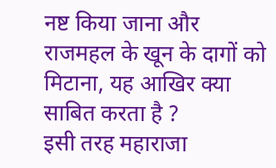नष्ट किया जाना और राजमहल के खून के दागों को मिटाना, यह आखिर क्या साबित करता है ?
इसी तरह महाराजा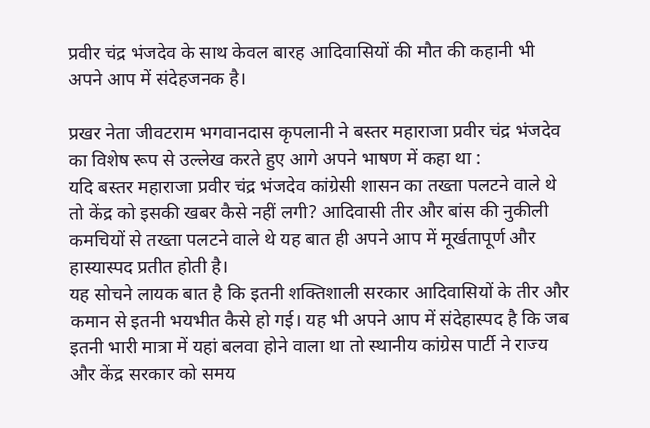प्रवीर चंद्र भंजदेव के साथ केवल बारह आदिवासियों की मौत की कहानी भी अपने आप में संदेहजनक है।

प्रखर नेता जीवटराम भगवानदास कृपलानी ने बस्तर महाराजा प्रवीर चंद्र भंजदेव का विशेष रूप से उल्लेख करते हुए आगे अपने भाषण में कहा था :
यदि बस्तर महाराजा प्रवीर चंद्र भंजदेव कांग्रेसी शासन का तख्ता पलटने वाले थे तो केंद्र को इसकी खबर कैसे नहीं लगी? आदिवासी तीर और बांस की नुकीली कमचियों से तख्ता पलटने वाले थे यह बात ही अपने आप में मूर्खतापूर्ण और हास्यास्पद प्रतीत होती है।
यह सोचने लायक बात है कि इतनी शक्तिशाली सरकार आदिवासियों के तीर और कमान से इतनी भयभीत कैसे हो गई। यह भी अपने आप में संदेहास्पद है कि जब इतनी भारी मात्रा में यहां बलवा होने वाला था तो स्थानीय कांग्रेस पार्टी ने राज्य और केंद्र सरकार को समय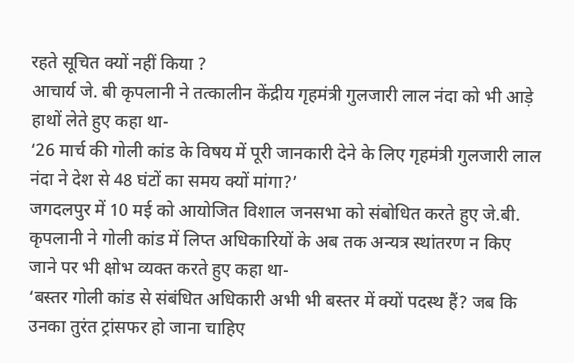रहते सूचित क्यों नहीं किया ?
आचार्य जे. बी कृपलानी ने तत्कालीन केंद्रीय गृहमंत्री गुलजारी लाल नंदा को भी आड़े हाथों लेते हुए कहा था-
‘26 मार्च की गोली कांड के विषय में पूरी जानकारी देने के लिए गृहमंत्री गुलजारी लाल नंदा ने देश से 48 घंटों का समय क्यों मांगा?’
जगदलपुर में 10 मई को आयोजित विशाल जनसभा को संबोधित करते हुए जे.बी. कृपलानी ने गोली कांड में लिप्त अधिकारियों के अब तक अन्यत्र स्थांतरण न किए जाने पर भी क्षोभ व्यक्त करते हुए कहा था-
‘बस्तर गोली कांड से संबंधित अधिकारी अभी भी बस्तर में क्यों पदस्थ हैं? जब कि उनका तुरंत ट्रांसफर हो जाना चाहिए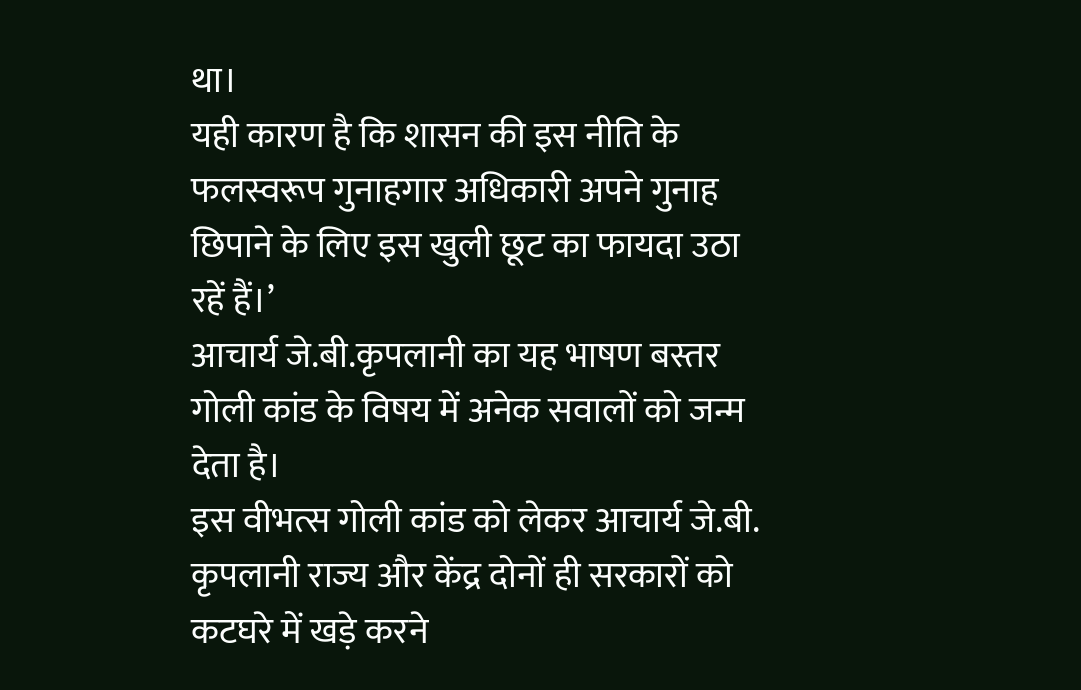था।
यही कारण है कि शासन की इस नीति के फलस्वरूप गुनाहगार अधिकारी अपने गुनाह छिपाने के लिए इस खुली छूट का फायदा उठा रहें हैं।’
आचार्य जे.बी.कृपलानी का यह भाषण बस्तर गोली कांड के विषय में अनेक सवालों को जन्म देता है।
इस वीभत्स गोली कांड को लेकर आचार्य जे.बी. कृपलानी राज्य और केंद्र दोनों ही सरकारों को कटघरे में खड़े करने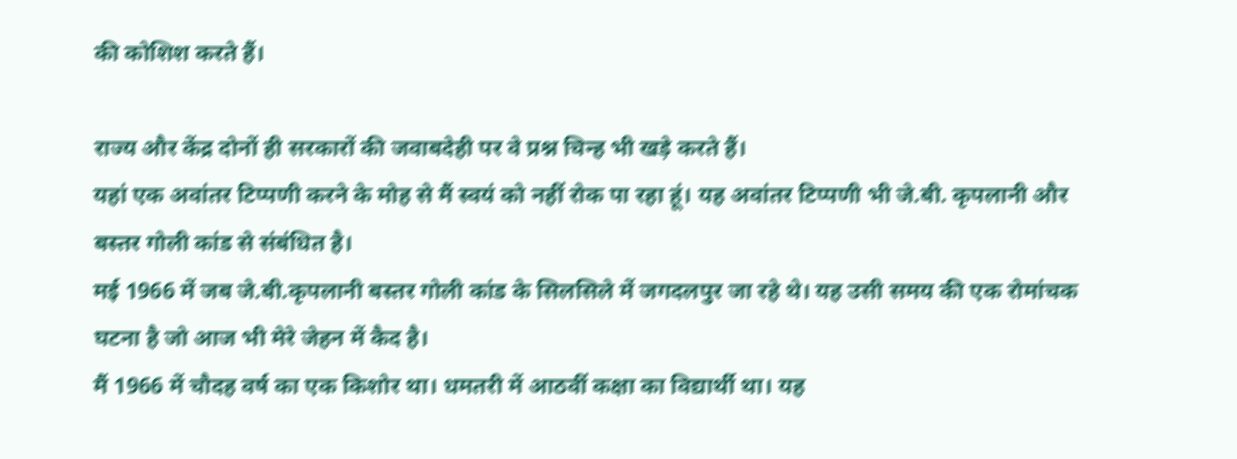की कोशिश करते हैं।

राज्य और केंद्र दोनों ही सरकारों की जवाबदेही पर वे प्रश्न चिन्ह भी खड़े करते हैं।
यहां एक अवांतर टिप्पणी करने के मोह से मैं स्वयं को नहीं रोक पा रहा हूं। यह अवांतर टिप्पणी भी जे.बी. कृपलानी और बस्तर गोली कांड से संबंधित है।
मई 1966 में जब जे.बी.कृपलानी बस्तर गोली कांड के सिलसिले में जगदलपुर जा रहे थे। यह उसी समय की एक रोमांचक घटना है जो आज भी मेरे जेहन में कैद है।
मैं 1966 में चौदह वर्ष का एक किशोर था। धमतरी में आठवीं कक्षा का विद्यार्थी था। यह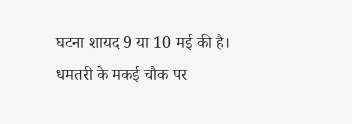घटना शायद 9 या 10 मई की है।
धमतरी के मकई चौक पर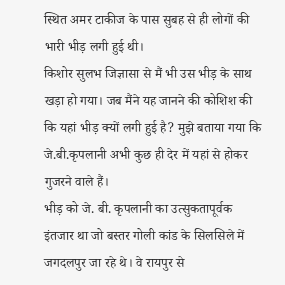स्थित अमर टाकीज के पास सुबह से ही लोगों की भारी भीड़ लगी हुई थी।
किशोर सुलभ जिज्ञासा से मैं भी उस भीड़ के साथ खड़ा हो गया। जब मैंने यह जानने की कोशिश की कि यहां भीड़ क्यों लगी हुई है? मुझे बताया गया कि जे.बी.कृपलानी अभी कुछ ही देर में यहां से होकर गुजरने वाले हैं।
भीड़ को जे. बी. कृपलानी का उत्सुकतापूर्वक इंतजार था जो बस्तर गोली कांड के सिलसिले में जगदलपुर जा रहे थे। वे रायपुर से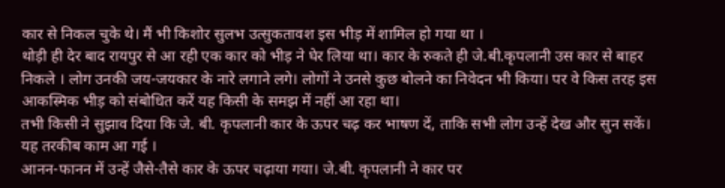कार से निकल चुके थे। मैं भी किशोर सुलभ उत्सुकतावश इस भीड़ में शामिल हो गया था ।
थोड़ी ही देर बाद रायपुर से आ रही एक कार को भीड़ ने घेर लिया था। कार के रुकते ही जे.बी.कृपलानी उस कार से बाहर निकले । लोग उनकी जय-जयकार के नारे लगाने लगे। लोगों ने उनसे कुछ बोलने का निवेदन भी किया। पर वे किस तरह इस आकस्मिक भीड़ को संबोधित करें यह किसी के समझ में नहीं आ रहा था।
तभी किसी ने सुझाव दिया कि जे. बी. कृपलानी कार के ऊपर चढ़ कर भाषण दें, ताकि सभी लोग उन्हें देख और सुन सकें। यह तरकीब काम आ गई ।
आनन-फानन में उन्हें जैसे-तैसे कार के ऊपर चढ़ाया गया। जे.बी. कृपलानी ने कार पर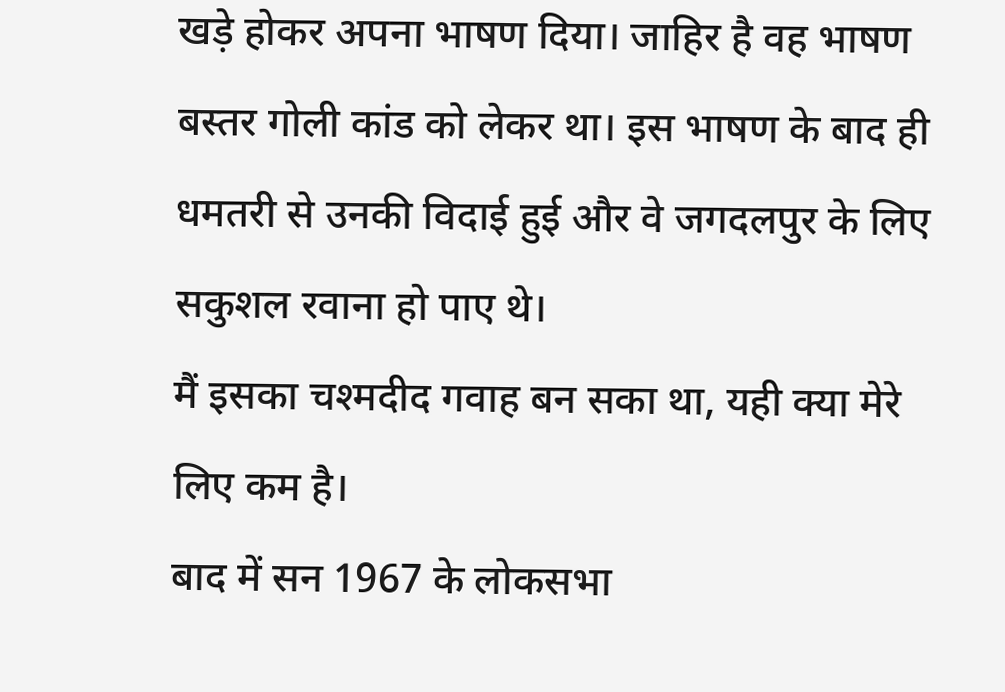खड़े होकर अपना भाषण दिया। जाहिर है वह भाषण बस्तर गोली कांड को लेकर था। इस भाषण के बाद ही धमतरी से उनकी विदाई हुई और वे जगदलपुर के लिए सकुशल रवाना हो पाए थे।
मैं इसका चश्मदीद गवाह बन सका था, यही क्या मेरे लिए कम है।
बाद में सन 1967 के लोकसभा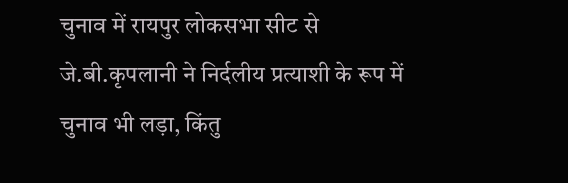चुनाव में रायपुर लोकसभा सीट से जे.बी.कृपलानी ने निर्दलीय प्रत्याशी के रूप में चुनाव भी लड़ा, किंतु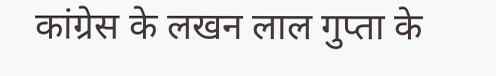कांग्रेस के लखन लाल गुप्ता के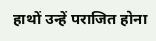हाथों उन्हें पराजित होना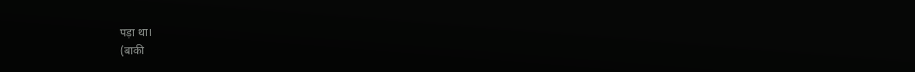पड़ा था।
(बाकी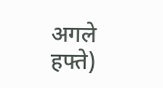अगले हफ्ते)